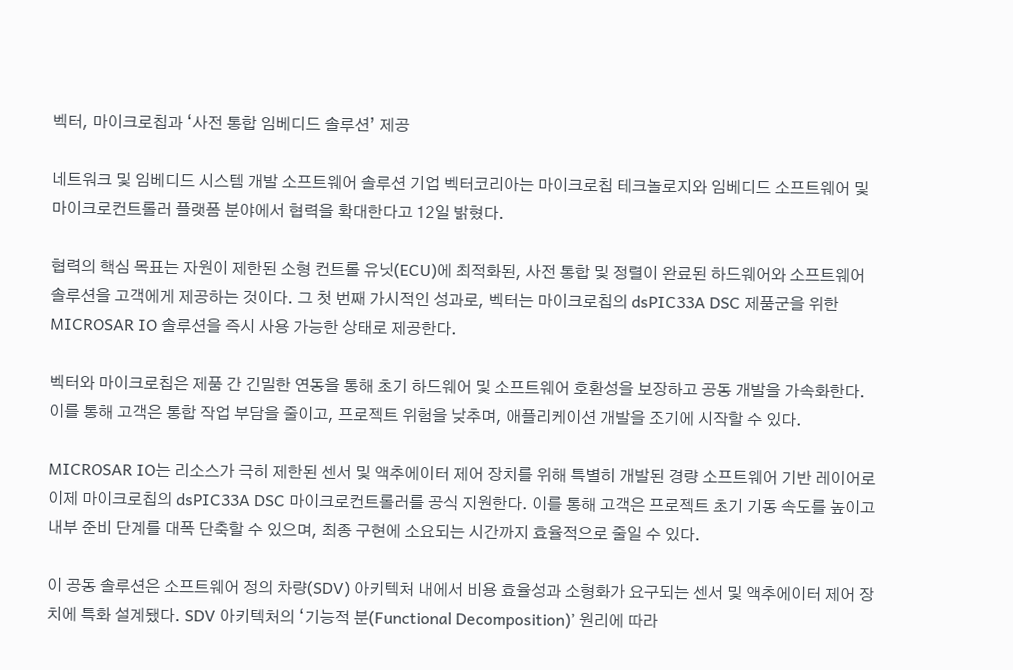벡터, 마이크로칩과 ‘사전 통합 임베디드 솔루션’ 제공

네트워크 및 임베디드 시스템 개발 소프트웨어 솔루션 기업 벡터코리아는 마이크로칩 테크놀로지와 임베디드 소프트웨어 및 마이크로컨트롤러 플랫폼 분야에서 협력을 확대한다고 12일 밝혔다.

협력의 핵심 목표는 자원이 제한된 소형 컨트롤 유닛(ECU)에 최적화된, 사전 통합 및 정렬이 완료된 하드웨어와 소프트웨어 솔루션을 고객에게 제공하는 것이다. 그 첫 번째 가시적인 성과로, 벡터는 마이크로칩의 dsPIC33A DSC 제품군을 위한 MICROSAR IO 솔루션을 즉시 사용 가능한 상태로 제공한다.

벡터와 마이크로칩은 제품 간 긴밀한 연동을 통해 초기 하드웨어 및 소프트웨어 호환성을 보장하고 공동 개발을 가속화한다. 이를 통해 고객은 통합 작업 부담을 줄이고, 프로젝트 위험을 낮추며, 애플리케이션 개발을 조기에 시작할 수 있다.

MICROSAR IO는 리소스가 극히 제한된 센서 및 액추에이터 제어 장치를 위해 특별히 개발된 경량 소프트웨어 기반 레이어로 이제 마이크로칩의 dsPIC33A DSC 마이크로컨트롤러를 공식 지원한다. 이를 통해 고객은 프로젝트 초기 기동 속도를 높이고 내부 준비 단계를 대폭 단축할 수 있으며, 최종 구현에 소요되는 시간까지 효율적으로 줄일 수 있다.

이 공동 솔루션은 소프트웨어 정의 차량(SDV) 아키텍처 내에서 비용 효율성과 소형화가 요구되는 센서 및 액추에이터 제어 장치에 특화 설계됐다. SDV 아키텍처의 ‘기능적 분(Functional Decomposition)’ 원리에 따라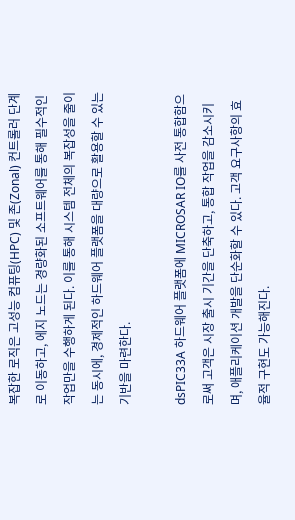복잡한 로직은 고성능 컴퓨팅(HPC) 및 존(Zonal) 컨트롤러 단계로 이동하고, 에지 노드는 경량화된 소프트웨어를 통해 필수적인 작업만을 수행하게 된다. 이를 통해 시스템 전체의 복잡성을 줄이는 동시에, 경제적인 하드웨어 플랫폼을 대량으로 활용할 수 있는 기반을 마련한다.

dsPIC33A 하드웨어 플랫폼에 MICROSAR IO를 사전 통합함으로써 고객은 시장 출시 기간을 단축하고, 통합 작업을 감소시키며, 애플리케이션 개발을 단순화할 수 있다. 고객 요구사항의 효율적 구현도 가능해진다.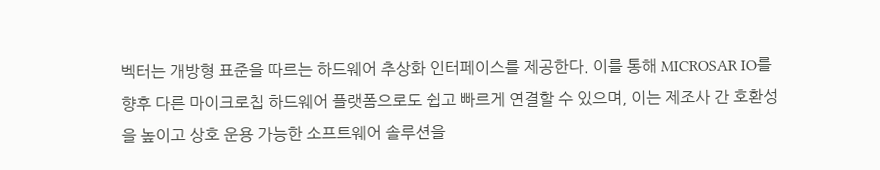벡터는 개방형 표준을 따르는 하드웨어 추상화 인터페이스를 제공한다. 이를 통해 MICROSAR IO를 향후 다른 마이크로칩 하드웨어 플랫폼으로도 쉽고 빠르게 연결할 수 있으며, 이는 제조사 간 호환성을 높이고 상호 운용 가능한 소프트웨어 솔루션을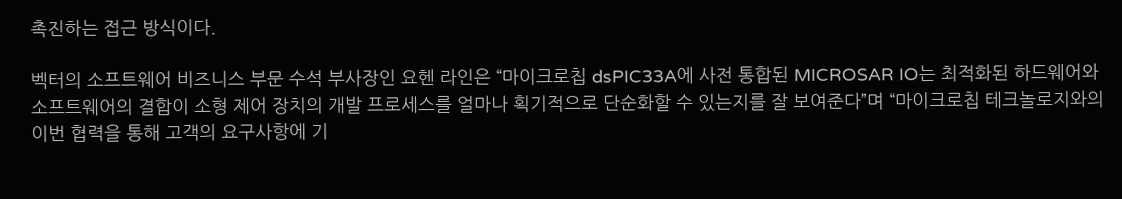촉진하는 접근 방식이다.

벡터의 소프트웨어 비즈니스 부문 수석 부사장인 요헨 라인은 “마이크로칩 dsPIC33A에 사전 통합된 MICROSAR IO는 최적화된 하드웨어와 소프트웨어의 결합이 소형 제어 장치의 개발 프로세스를 얼마나 획기적으로 단순화할 수 있는지를 잘 보여준다”며 “마이크로칩 테크놀로지와의 이번 협력을 통해 고객의 요구사항에 기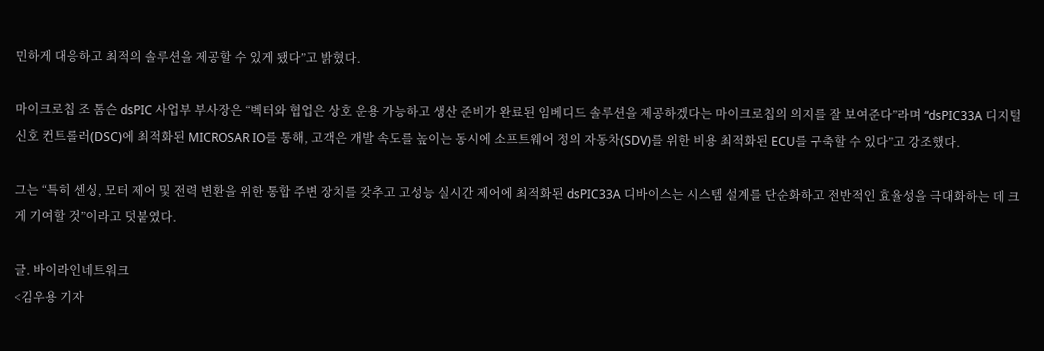민하게 대응하고 최적의 솔루션을 제공할 수 있게 됐다”고 밝혔다.

마이크로칩 조 톰슨 dsPIC 사업부 부사장은 “벡터와 협업은 상호 운용 가능하고 생산 준비가 완료된 임베디드 솔루션을 제공하겠다는 마이크로칩의 의지를 잘 보여준다”라며 “dsPIC33A 디지털 신호 컨트롤러(DSC)에 최적화된 MICROSAR IO를 통해, 고객은 개발 속도를 높이는 동시에 소프트웨어 정의 자동차(SDV)를 위한 비용 최적화된 ECU를 구축할 수 있다”고 강조했다.

그는 “특히 센싱, 모터 제어 및 전력 변환을 위한 통합 주변 장치를 갖추고 고성능 실시간 제어에 최적화된 dsPIC33A 디바이스는 시스템 설계를 단순화하고 전반적인 효율성을 극대화하는 데 크게 기여할 것”이라고 덧붙였다.

글. 바이라인네트워크
<김우용 기자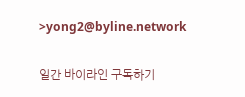>yong2@byline.network

일간 바이라인 구독하기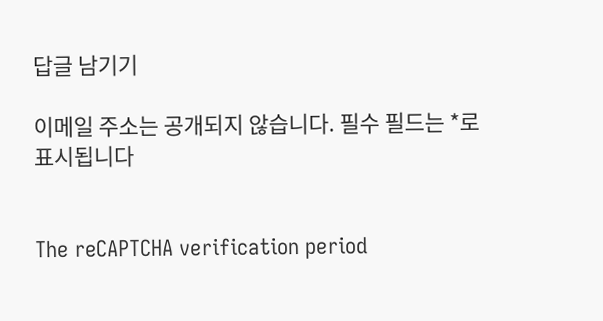답글 남기기

이메일 주소는 공개되지 않습니다. 필수 필드는 *로 표시됩니다


The reCAPTCHA verification period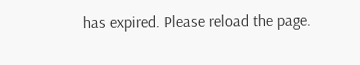has expired. Please reload the page.